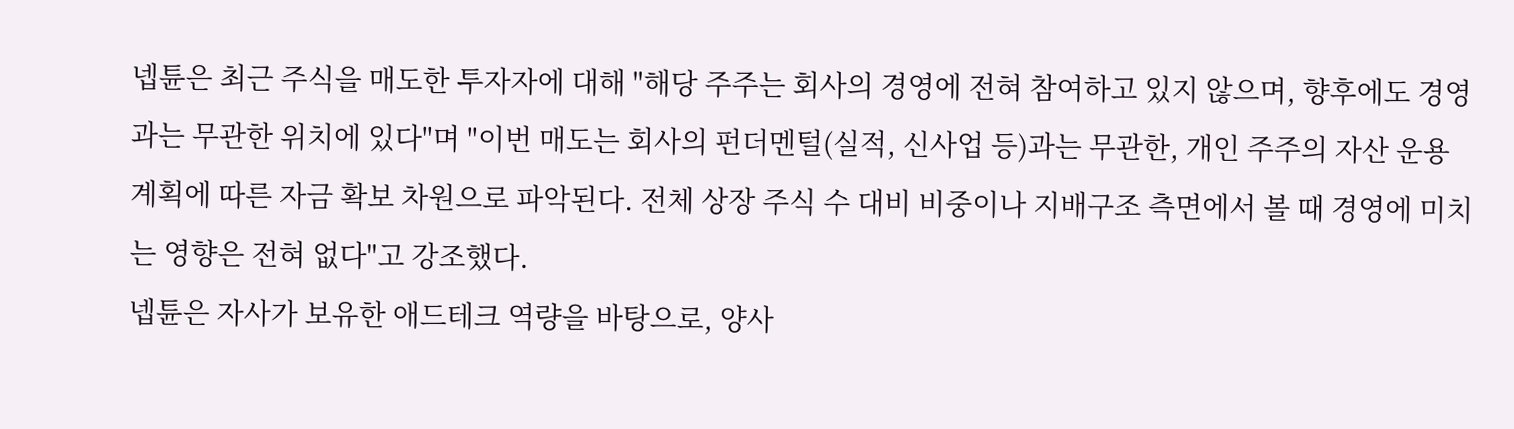넵튠은 최근 주식을 매도한 투자자에 대해 "해당 주주는 회사의 경영에 전혀 참여하고 있지 않으며, 향후에도 경영과는 무관한 위치에 있다"며 "이번 매도는 회사의 펀더멘털(실적, 신사업 등)과는 무관한, 개인 주주의 자산 운용 계획에 따른 자금 확보 차원으로 파악된다. 전체 상장 주식 수 대비 비중이나 지배구조 측면에서 볼 때 경영에 미치는 영향은 전혀 없다"고 강조했다.
넵튠은 자사가 보유한 애드테크 역량을 바탕으로, 양사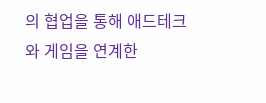의 협업을 통해 애드테크와 게임을 연계한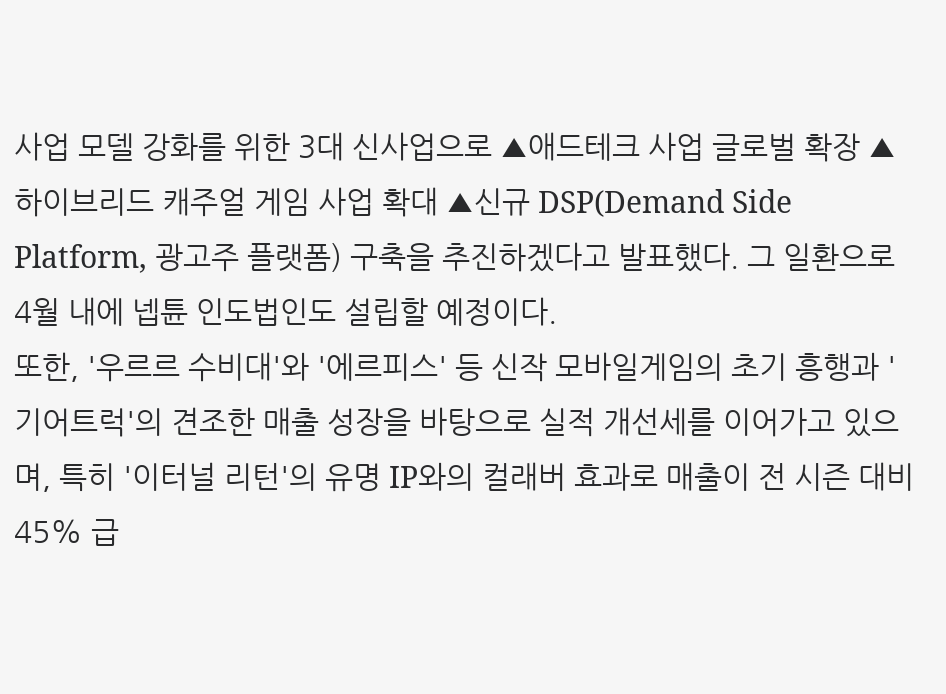사업 모델 강화를 위한 3대 신사업으로 ▲애드테크 사업 글로벌 확장 ▲하이브리드 캐주얼 게임 사업 확대 ▲신규 DSP(Demand Side Platform, 광고주 플랫폼) 구축을 추진하겠다고 발표했다. 그 일환으로 4월 내에 넵튠 인도법인도 설립할 예정이다.
또한, '우르르 수비대'와 '에르피스' 등 신작 모바일게임의 초기 흥행과 '기어트럭'의 견조한 매출 성장을 바탕으로 실적 개선세를 이어가고 있으며, 특히 '이터널 리턴'의 유명 IP와의 컬래버 효과로 매출이 전 시즌 대비 45% 급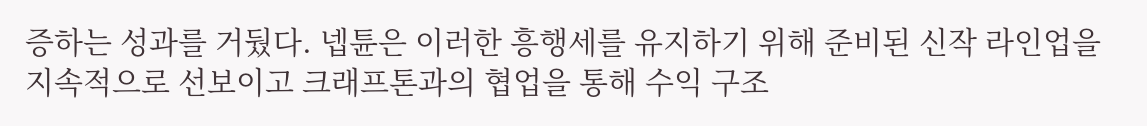증하는 성과를 거뒀다. 넵튠은 이러한 흥행세를 유지하기 위해 준비된 신작 라인업을 지속적으로 선보이고 크래프톤과의 협업을 통해 수익 구조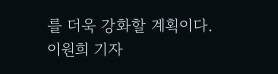를 더욱 강화할 계획이다.
이원희 기자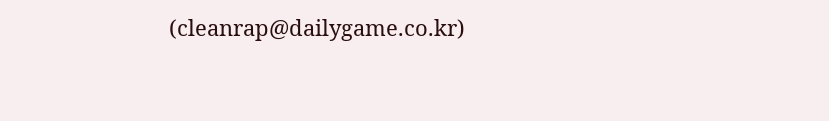(cleanrap@dailygame.co.kr)